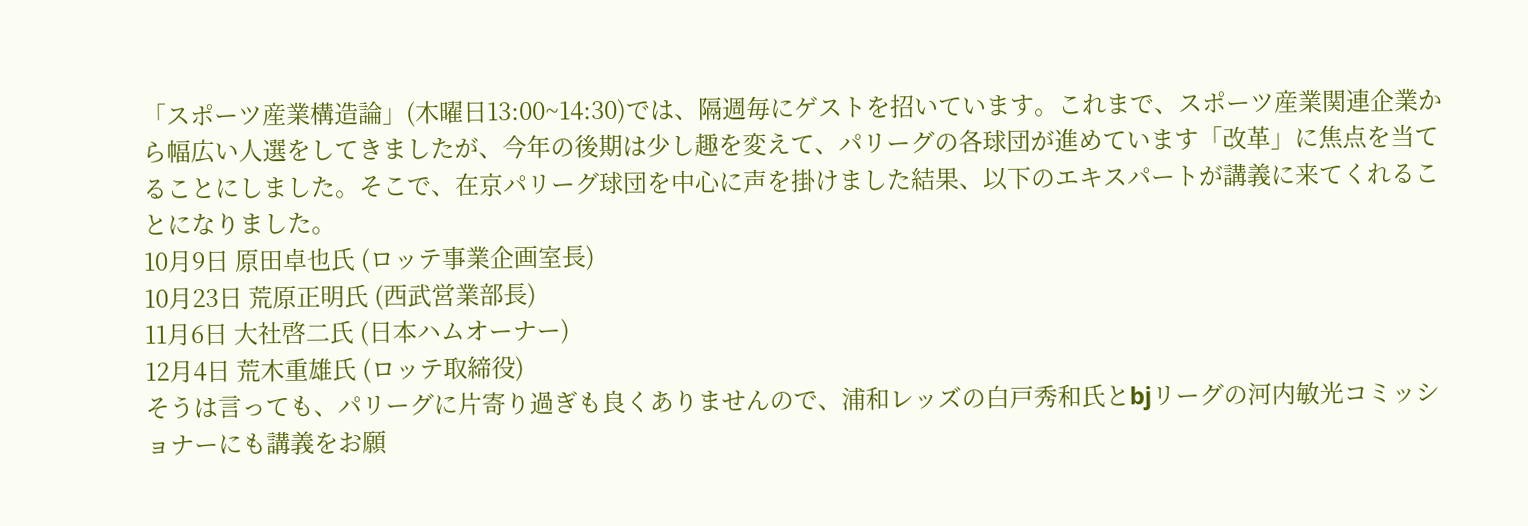「スポーツ産業構造論」(木曜日13:00~14:30)では、隔週毎にゲストを招いています。これまで、スポーツ産業関連企業から幅広い人選をしてきましたが、今年の後期は少し趣を変えて、パリーグの各球団が進めています「改革」に焦点を当てることにしました。そこで、在京パリーグ球団を中心に声を掛けました結果、以下のエキスパートが講義に来てくれることになりました。
10月9日 原田卓也氏 (ロッテ事業企画室長)
10月23日 荒原正明氏 (西武営業部長)
11月6日 大社啓二氏 (日本ハムオーナー)
12月4日 荒木重雄氏 (ロッテ取締役)
そうは言っても、パリーグに片寄り過ぎも良くありませんので、浦和レッズの白戸秀和氏とbjリーグの河内敏光コミッショナーにも講義をお願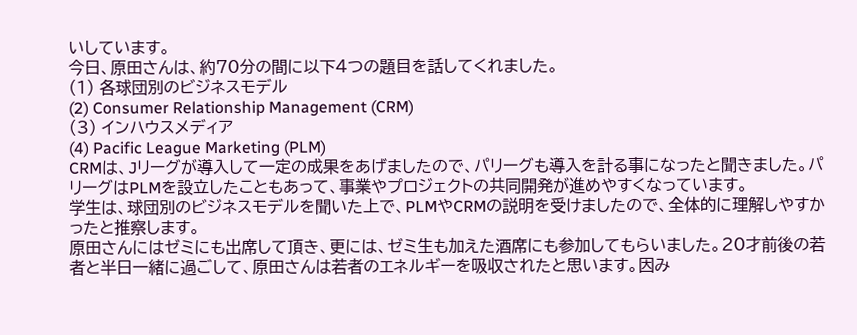いしています。
今日、原田さんは、約70分の間に以下4つの題目を話してくれました。
(1) 各球団別のビジネスモデル
(2) Consumer Relationship Management (CRM)
(3) インハウスメディア
(4) Pacific League Marketing (PLM)
CRMは、Jリーグが導入して一定の成果をあげましたので、パリーグも導入を計る事になったと聞きました。パリーグはPLMを設立したこともあって、事業やプロジェクトの共同開発が進めやすくなっています。
学生は、球団別のビジネスモデルを聞いた上で、PLMやCRMの説明を受けましたので、全体的に理解しやすかったと推察します。
原田さんにはゼミにも出席して頂き、更には、ゼミ生も加えた酒席にも参加してもらいました。20才前後の若者と半日一緒に過ごして、原田さんは若者のエネルギーを吸収されたと思います。因み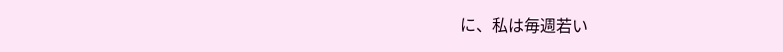に、私は毎週若い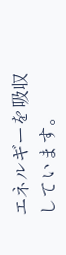エネルギーを吸収しています。